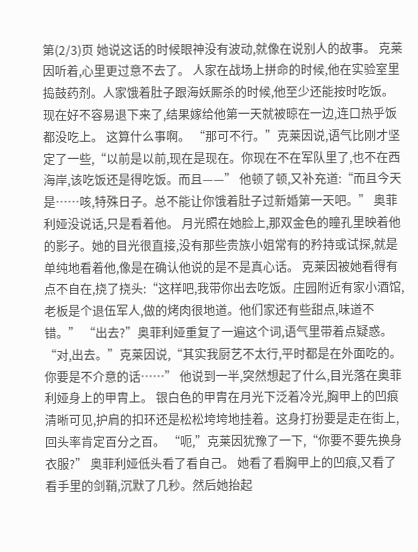第(2/3)页 她说这话的时候眼神没有波动,就像在说别人的故事。 克莱因听着,心里更过意不去了。 人家在战场上拼命的时候,他在实验室里捣鼓药剂。人家饿着肚子跟海妖厮杀的时候,他至少还能按时吃饭。现在好不容易退下来了,结果嫁给他第一天就被晾在一边,连口热乎饭都没吃上。 这算什么事啊。 “那可不行。”克莱因说,语气比刚才坚定了一些,“以前是以前,现在是现在。你现在不在军队里了,也不在西海岸,该吃饭还是得吃饭。而且——” 他顿了顿,又补充道:“而且今天是……咳,特殊日子。总不能让你饿着肚子过新婚第一天吧。” 奥菲利娅没说话,只是看着他。 月光照在她脸上,那双金色的瞳孔里映着他的影子。她的目光很直接,没有那些贵族小姐常有的矜持或试探,就是单纯地看着他,像是在确认他说的是不是真心话。 克莱因被她看得有点不自在,挠了挠头:“这样吧,我带你出去吃饭。庄园附近有家小酒馆,老板是个退伍军人,做的烤肉很地道。他们家还有些甜点,味道不错。” “出去?”奥菲利娅重复了一遍这个词,语气里带着点疑惑。 “对,出去。”克莱因说,“其实我厨艺不太行,平时都是在外面吃的。你要是不介意的话……” 他说到一半,突然想起了什么,目光落在奥菲利娅身上的甲胄上。 银白色的甲胄在月光下泛着冷光,胸甲上的凹痕清晰可见,护肩的扣环还是松松垮垮地挂着。这身打扮要是走在街上,回头率肯定百分之百。 “呃,”克莱因犹豫了一下,“你要不要先换身衣服?” 奥菲利娅低头看了看自己。 她看了看胸甲上的凹痕,又看了看手里的剑鞘,沉默了几秒。然后她抬起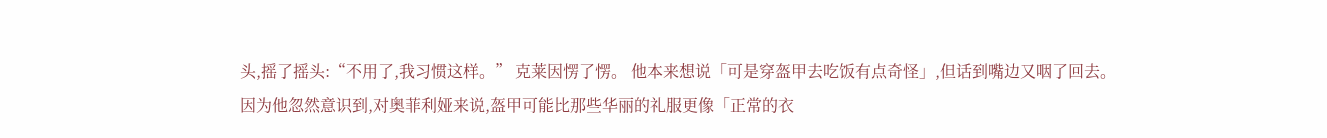头,摇了摇头:“不用了,我习惯这样。” 克莱因愣了愣。 他本来想说「可是穿盔甲去吃饭有点奇怪」,但话到嘴边又咽了回去。 因为他忽然意识到,对奥菲利娅来说,盔甲可能比那些华丽的礼服更像「正常的衣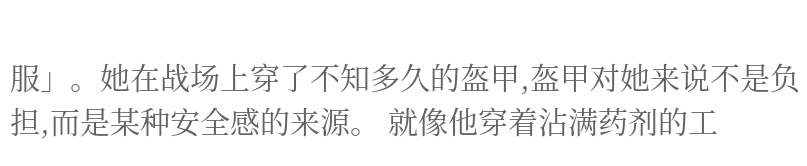服」。她在战场上穿了不知多久的盔甲,盔甲对她来说不是负担,而是某种安全感的来源。 就像他穿着沾满药剂的工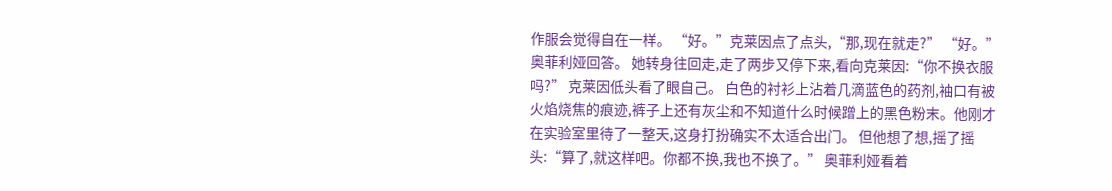作服会觉得自在一样。 “好。”克莱因点了点头,“那,现在就走?” “好。”奥菲利娅回答。 她转身往回走,走了两步又停下来,看向克莱因:“你不换衣服吗?” 克莱因低头看了眼自己。 白色的衬衫上沾着几滴蓝色的药剂,袖口有被火焰烧焦的痕迹,裤子上还有灰尘和不知道什么时候蹭上的黑色粉末。他刚才在实验室里待了一整天,这身打扮确实不太适合出门。 但他想了想,摇了摇头:“算了,就这样吧。你都不换,我也不换了。” 奥菲利娅看着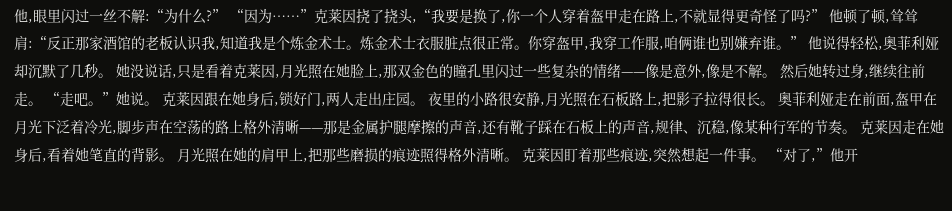他,眼里闪过一丝不解:“为什么?” “因为……”克莱因挠了挠头,“我要是换了,你一个人穿着盔甲走在路上,不就显得更奇怪了吗?” 他顿了顿,耸耸肩:“反正那家酒馆的老板认识我,知道我是个炼金术士。炼金术士衣服脏点很正常。你穿盔甲,我穿工作服,咱俩谁也别嫌弃谁。” 他说得轻松,奥菲利娅却沉默了几秒。 她没说话,只是看着克莱因,月光照在她脸上,那双金色的瞳孔里闪过一些复杂的情绪——像是意外,像是不解。 然后她转过身,继续往前走。 “走吧。”她说。 克莱因跟在她身后,锁好门,两人走出庄园。 夜里的小路很安静,月光照在石板路上,把影子拉得很长。 奥菲利娅走在前面,盔甲在月光下泛着冷光,脚步声在空荡的路上格外清晰——那是金属护腿摩擦的声音,还有靴子踩在石板上的声音,规律、沉稳,像某种行军的节奏。 克莱因走在她身后,看着她笔直的背影。 月光照在她的肩甲上,把那些磨损的痕迹照得格外清晰。 克莱因盯着那些痕迹,突然想起一件事。 “对了,”他开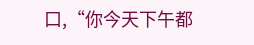口,“你今天下午都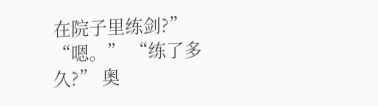在院子里练剑?” “嗯。” “练了多久?” 奥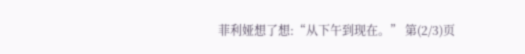菲利娅想了想:“从下午到现在。” 第(2/3)页